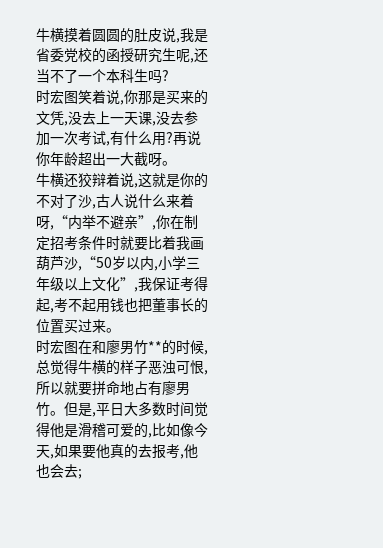牛横摸着圆圆的肚皮说,我是省委党校的函授研究生呢,还当不了一个本科生吗?
时宏图笑着说,你那是买来的文凭,没去上一天课,没去参加一次考试,有什么用?再说你年龄超出一大截呀。
牛横还狡辩着说,这就是你的不对了沙,古人说什么来着呀,“内举不避亲”,你在制定招考条件时就要比着我画葫芦沙,“50岁以内,小学三年级以上文化”,我保证考得起,考不起用钱也把董事长的位置买过来。
时宏图在和廖男竹**的时候,总觉得牛横的样子恶浊可恨,所以就要拼命地占有廖男竹。但是,平日大多数时间觉得他是滑稽可爱的,比如像今天,如果要他真的去报考,他也会去;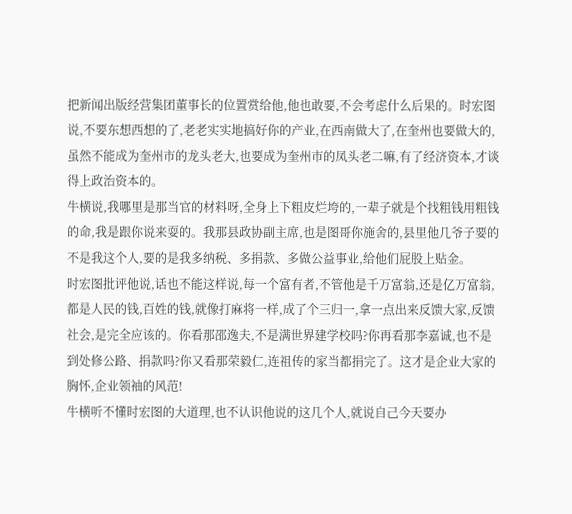把新闻出版经营集团董事长的位置赏给他,他也敢要,不会考虑什么后果的。时宏图说,不要东想西想的了,老老实实地搞好你的产业,在西南做大了,在奎州也要做大的,虽然不能成为奎州市的龙头老大,也要成为奎州市的凤头老二嘛,有了经济资本,才谈得上政治资本的。
牛横说,我哪里是那当官的材料呀,全身上下粗皮烂垮的,一辈子就是个找粗钱用粗钱的命,我是跟你说来耍的。我那县政协副主席,也是图哥你施舍的,县里他几爷子要的不是我这个人,要的是我多纳税、多捐款、多做公益事业,给他们屁股上贴金。
时宏图批评他说,话也不能这样说,每一个富有者,不管他是千万富翁,还是亿万富翁,都是人民的钱,百姓的钱,就像打麻将一样,成了个三归一,拿一点出来反馈大家,反馈社会,是完全应该的。你看那邵逸夫,不是满世界建学校吗?你再看那李嘉诚,也不是到处修公路、捐款吗?你又看那荣毅仁,连祖传的家当都捐完了。这才是企业大家的胸怀,企业领袖的风范!
牛横听不懂时宏图的大道理,也不认识他说的这几个人,就说自己今天要办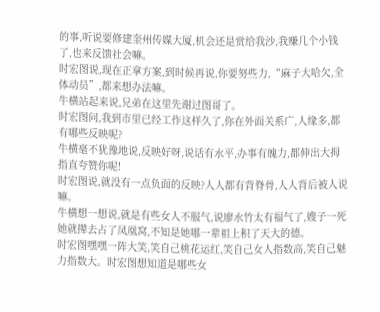的事,听说要修建奎州传媒大厦,机会还是赏给我沙,我赚几个小钱了,也来反馈社会嘛。
时宏图说,现在正拿方案,到时候再说,你要努些力,“麻子大哈欠,全体动员”,都来想办法嘛。
牛横站起来说,兄弟在这里先谢过图哥了。
时宏图问,我到市里已经工作这样久了,你在外面关系广,人缘多,都有哪些反映呢?
牛横毫不犹豫地说,反映好呀,说话有水平,办事有魄力,都伸出大拇指直夸赞你呢!
时宏图说,就没有一点负面的反映?人人都有背脊骨,人人背后被人说嘛。
牛横想一想说,就是有些女人不服气,说廖水竹太有福气了,嫂子一死她就撵去占了凤凰窝,不知是她哪一辈祖上积了天大的德。
时宏图嘿嘿一阵大笑,笑自己桃花运红,笑自己女人指数高,笑自己魅力指数大。时宏图想知道是哪些女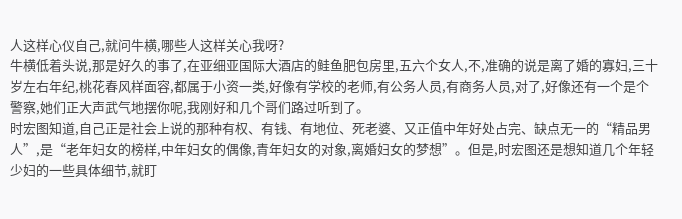人这样心仪自己,就问牛横,哪些人这样关心我呀?
牛横低着头说,那是好久的事了,在亚细亚国际大酒店的鲑鱼肥包房里,五六个女人,不,准确的说是离了婚的寡妇,三十岁左右年纪,桃花春风样面容,都属于小资一类,好像有学校的老师,有公务人员,有商务人员,对了,好像还有一个是个警察,她们正大声武气地摆你呢,我刚好和几个哥们路过听到了。
时宏图知道,自己正是社会上说的那种有权、有钱、有地位、死老婆、又正值中年好处占完、缺点无一的“精品男人”,是“老年妇女的榜样,中年妇女的偶像,青年妇女的对象,离婚妇女的梦想”。但是,时宏图还是想知道几个年轻少妇的一些具体细节,就盯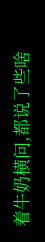着牛奶横问,都说了些啥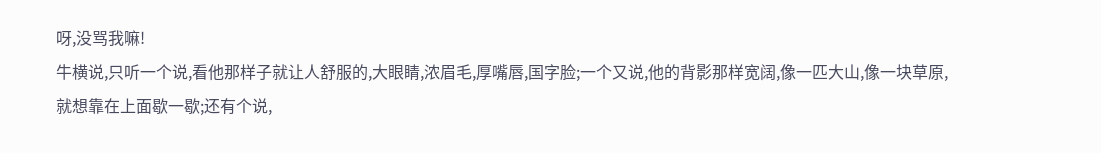呀,没骂我嘛!
牛横说,只听一个说,看他那样子就让人舒服的,大眼睛,浓眉毛,厚嘴唇,国字脸;一个又说,他的背影那样宽阔,像一匹大山,像一块草原,就想靠在上面歇一歇;还有个说,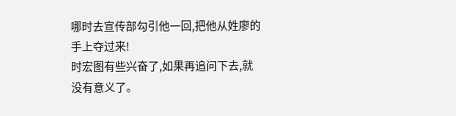哪时去宣传部勾引他一回,把他从姓廖的手上夺过来!
时宏图有些兴奋了,如果再追问下去,就没有意义了。